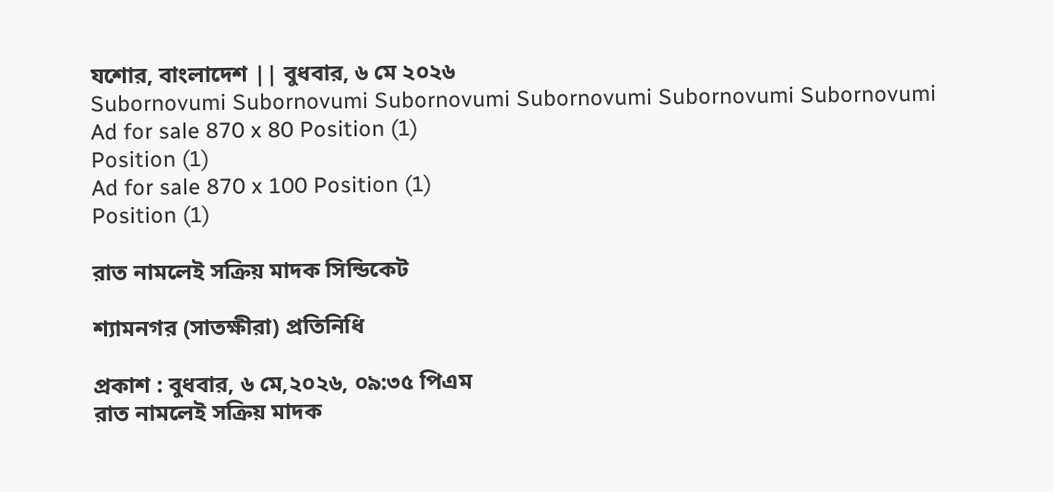যশোর, বাংলাদেশ || বুধবার, ৬ মে ২০২৬
Subornovumi Subornovumi Subornovumi Subornovumi Subornovumi Subornovumi
Ad for sale 870 x 80 Position (1)
Position (1)
Ad for sale 870 x 100 Position (1)
Position (1)

রাত নামলেই সক্রিয় মাদক সিন্ডিকেট

শ্যামনগর (সাতক্ষীরা) প্রতিনিধি

প্রকাশ : বুধবার, ৬ মে,২০২৬, ০৯:৩৫ পিএম
রাত নামলেই সক্রিয় মাদক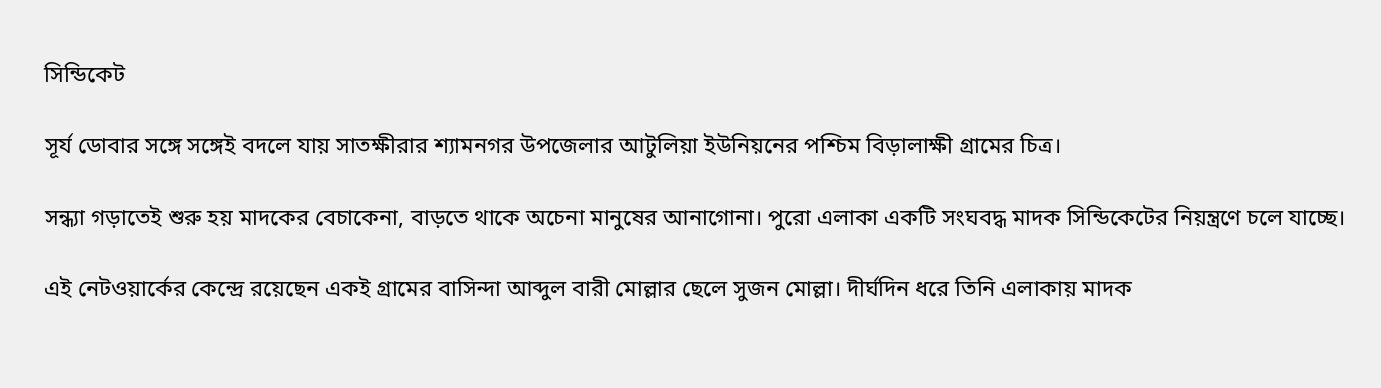সিন্ডিকেট

সূর্য ডোবার সঙ্গে সঙ্গেই বদলে যায় সাতক্ষীরার শ্যামনগর উপজেলার আটুলিয়া ইউনিয়নের পশ্চিম বিড়ালাক্ষী গ্রামের চিত্র।

সন্ধ্যা গড়াতেই শুরু হয় মাদকের বেচাকেনা, বাড়তে থাকে অচেনা মানুষের আনাগোনা। পুরো এলাকা একটি সংঘবদ্ধ মাদক সিন্ডিকেটের নিয়ন্ত্রণে চলে যাচ্ছে।

এই নেটওয়ার্কের কেন্দ্রে রয়েছেন একই গ্রামের বাসিন্দা আব্দুল বারী মোল্লার ছেলে সুজন মোল্লা। দীর্ঘদিন ধরে তিনি এলাকায় মাদক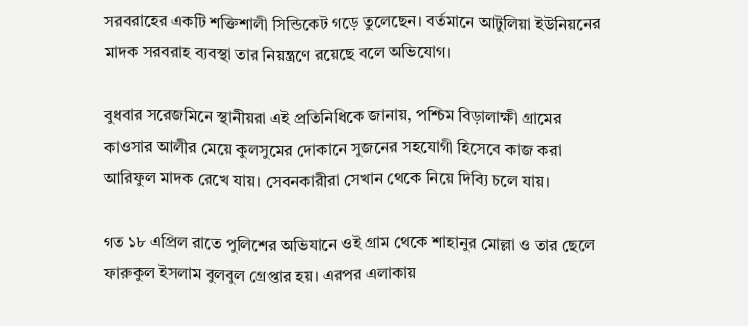সরবরাহের একটি শক্তিশালী সিন্ডিকেট গড়ে তুলেছেন। বর্তমানে আটুলিয়া ইউনিয়নের মাদক সরবরাহ ব্যবস্থা তার নিয়ন্ত্রণে রয়েছে বলে অভিযোগ।

বুধবার সরেজমিনে স্থানীয়রা এই প্রতিনিধিকে জানায়, পশ্চিম বিড়ালাক্ষী গ্রামের কাওসার আলীর মেয়ে কুলসুমের দোকানে সুজনের সহযোগী হিসেবে কাজ করা আরিফুল মাদক রেখে যায়। সেবনকারীরা সেখান থেকে নিয়ে দিব্যি চলে যায়।

গত ১৮ এপ্রিল রাতে পুলিশের অভিযানে ওই গ্রাম থেকে শাহানুর মোল্লা ও তার ছেলে ফারুকুল ইসলাম বুলবুল গ্রেপ্তার হয়। এরপর এলাকায়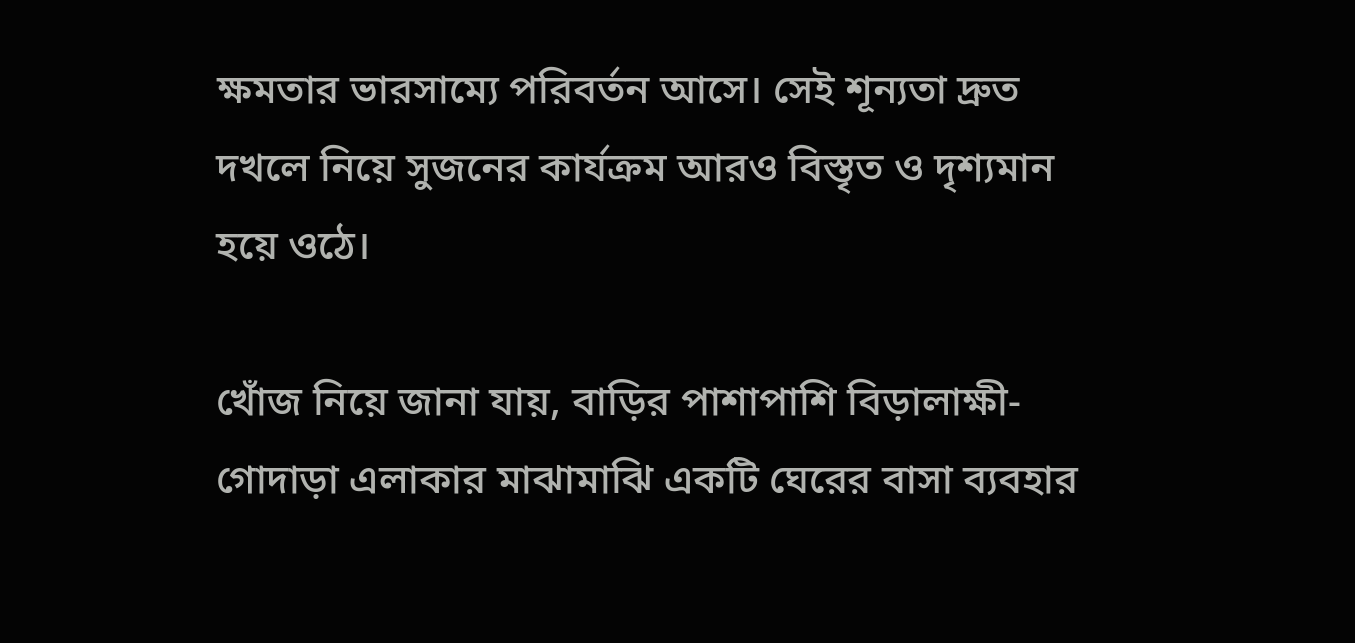ক্ষমতার ভারসাম্যে পরিবর্তন আসে। সেই শূন্যতা দ্রুত দখলে নিয়ে সুজনের কার্যক্রম আরও বিস্তৃত ও দৃশ্যমান হয়ে ওঠে।

খোঁজ নিয়ে জানা যায়, বাড়ির পাশাপাশি বিড়ালাক্ষী-গোদাড়া এলাকার মাঝামাঝি একটি ঘেরের বাসা ব্যবহার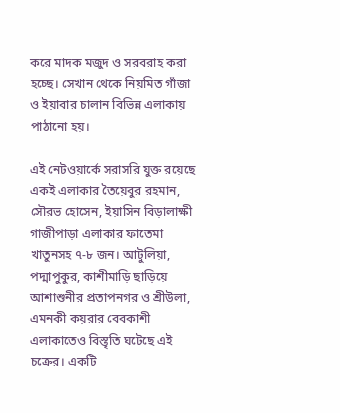করে মাদক মজুদ ও সরবরাহ করা হচ্ছে। সেখান থেকে নিয়মিত গাঁজা ও ইয়াবার চালান বিভিন্ন এলাকায় পাঠানো হয়।

এই নেটওয়ার্কে সরাসরি যুক্ত রয়েছে একই এলাকার তৈয়েবুর রহমান, সৌরভ হোসেন, ইয়াসিন বিড়ালাক্ষী গাজীপাড়া এলাকার ফাতেমা খাতুনসহ ৭-৮ জন। আটুলিয়া, পদ্মাপুকুর, কাশীমাড়ি ছাড়িয়ে আশাশুনীর প্রতাপনগর ও শ্রীউলা, এমনকী কয়রার বেবকাশী এলাকাতেও বিস্তৃতি ঘটেছে এই চক্রের। একটি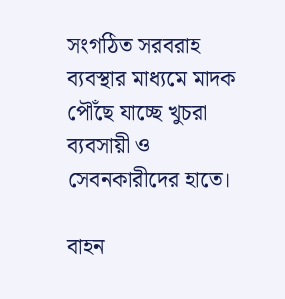সংগঠিত সরবরাহ ব্যবস্থার মাধ্যমে মাদক পৌঁছে যাচ্ছে খুচরা ব্যবসায়ী ও সেবনকারীদের হাতে।

বাহন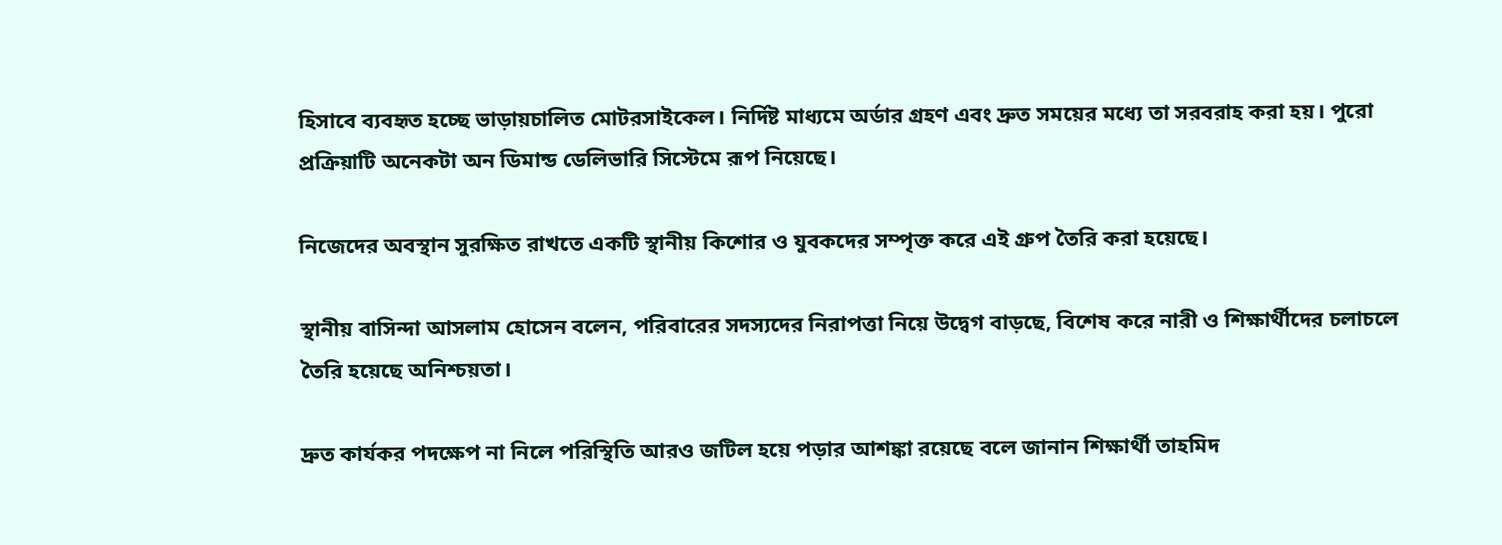হিসাবে ব্যবহৃত হচ্ছে ভাড়ায়চালিত মোটরসাইকেল। নির্দিষ্ট মাধ্যমে অর্ডার গ্রহণ এবং দ্রুত সময়ের মধ্যে তা সরবরাহ করা হয়। পুরো প্রক্রিয়াটি অনেকটা অন ডিমান্ড ডেলিভারি সিস্টেমে রূপ নিয়েছে।

নিজেদের অবস্থান সুরক্ষিত রাখতে একটি স্থানীয় কিশোর ও যুবকদের সম্পৃক্ত করে এই গ্রুপ তৈরি করা হয়েছে।

স্থানীয় বাসিন্দা আসলাম হোসেন বলেন, পরিবারের সদস্যদের নিরাপত্তা নিয়ে উদ্বেগ বাড়ছে, বিশেষ করে নারী ও শিক্ষার্থীদের চলাচলে তৈরি হয়েছে অনিশ্চয়তা।

দ্রুত কার্যকর পদক্ষেপ না নিলে পরিস্থিতি আরও জটিল হয়ে পড়ার আশঙ্কা রয়েছে বলে জানান শিক্ষার্থী তাহমিদ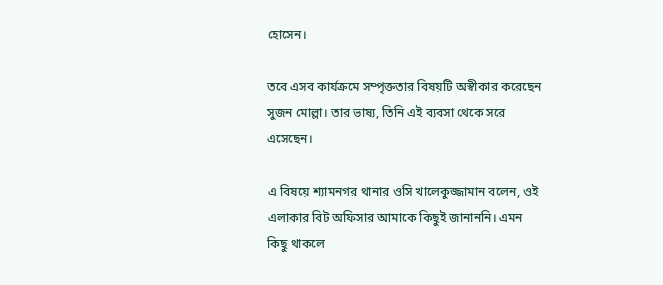হোসেন।

তবে এসব কার্যক্রমে সম্পৃক্ততার বিষয়টি অস্বীকার করেছেন সুজন মোল্লা। তার ভাষ্য, তিনি এই ব্যবসা থেকে সরে এসেছেন।

এ বিষয়ে শ্যামনগর থানার ওসি খালেকুজ্জামান বলেন, ওই এলাকার বিট অফিসার আমাকে কিছুই জানাননি। এমন কিছু থাকলে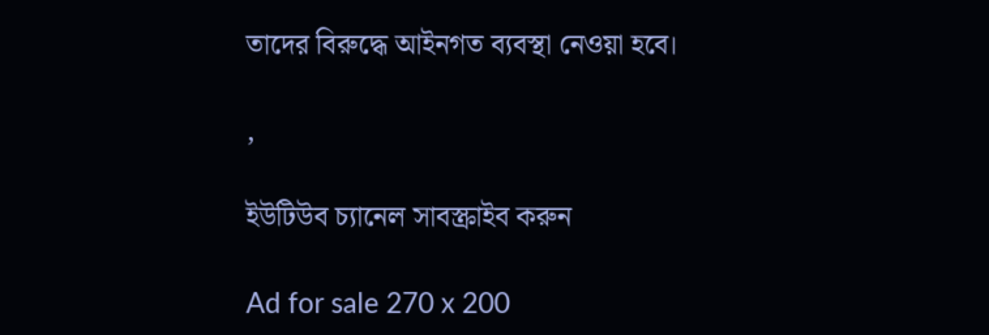তাদের বিরুদ্ধে আইনগত ব্যবস্থা নেওয়া হবে।

,

ইউটিউব চ্যানেল সাবস্ক্রাইব করুন

Ad for sale 270 x 200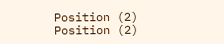Position (2)
Position (2)